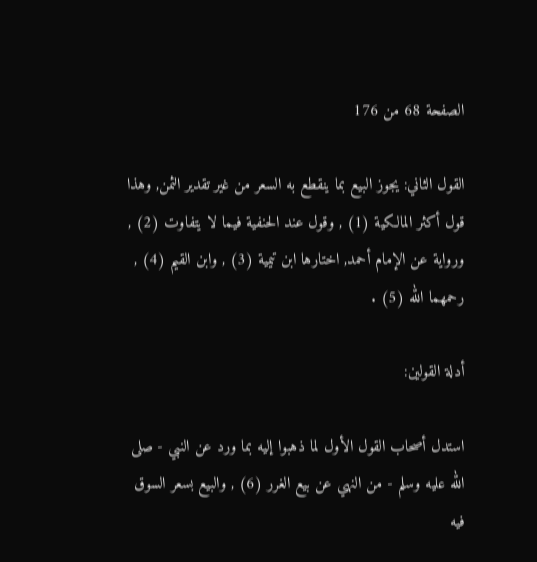الصفحة 68 من 176

القول الثاني: يجوز البيع بما ينقطع به السعر من غير تقدير الثمن, وهذا قول أكثر المالكية (1) , وقول عند الحنفية فيما لا يتفاوت (2) , ورواية عن الإمام أحمد, اختارها ابن تيمية (3) , وابن القيم (4) , رحمهما الله (5) .

أدلة القولين:

استدل أصحاب القول الأول لما ذهبوا إليه بما ورد عن النبي - صلى الله عليه وسلم - من النهي عن بيع الغرر (6) , والبيع بسعر السوق فيه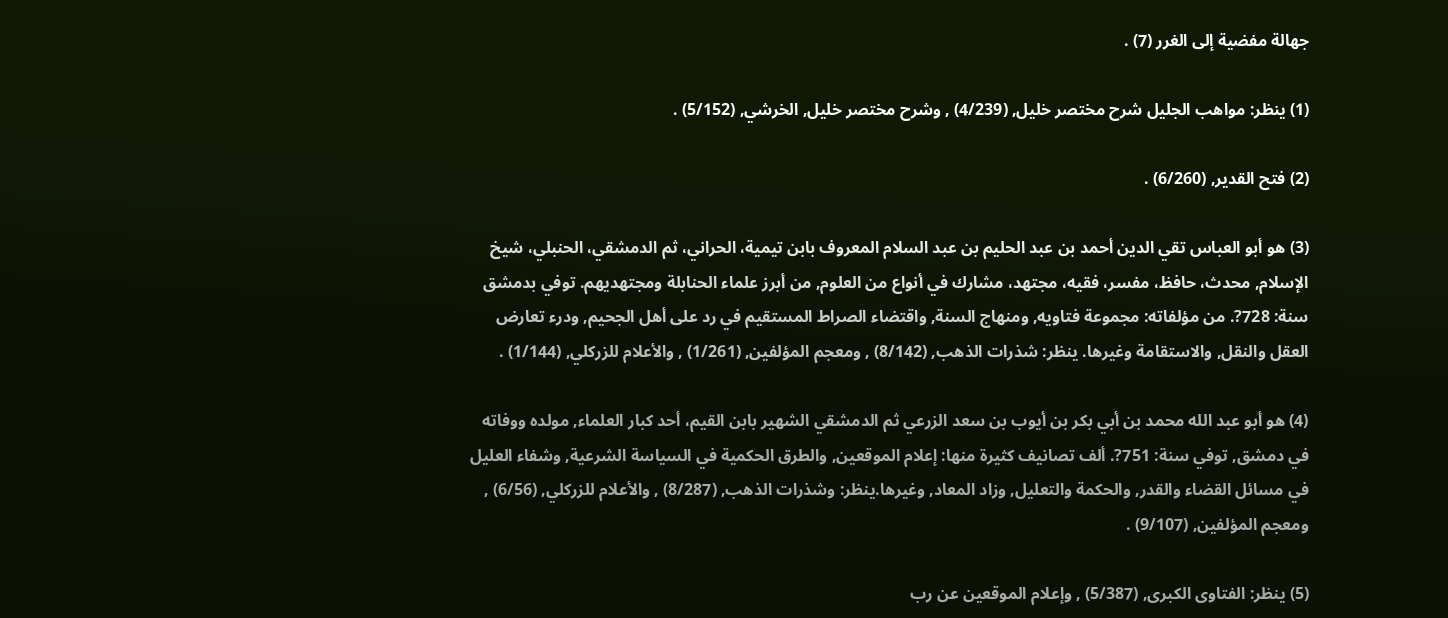جهالة مفضية إلى الغرر (7) .

(1) ينظر: مواهب الجليل شرح مختصر خليل, (4/239) , وشرح مختصر خليل, الخرشي, (5/152) .

(2) فتح القدير, (6/260) .

(3) هو أبو العباس تقي الدين أحمد بن عبد الحليم بن عبد السلام المعروف بابن تيمية، الحراني، ثم الدمشقي، الحنبلي، شيخ الإسلام, محدث، حافظ، مفسر، فقيه، مجتهد، مشارك في أنواع من العلوم, من أبرز علماء الحنابلة ومجتهديهم. توفي بدمشق سنة: 728?. من مؤلفاته: مجموعة فتاويه, ومنهاج السنة, واقتضاء الصراط المستقيم في رد على أهل الجحيم, ودرء تعارض العقل والنقل, والاستقامة وغيرها. ينظر: شذرات الذهب, (8/142) , ومعجم المؤلفين, (1/261) , والأعلام للزركلي, (1/144) .

(4) هو أبو عبد الله محمد بن أبي بكر بن أيوب بن سعد الزرعي ثم الدمشقي الشهير بابن القيم، أحد كبار العلماء, مولده ووفاته في دمشق, توفي سنة: 751?. ألف تصانيف كثيرة منها: إعلام الموقعين, والطرق الحكمية في السياسة الشرعية, وشفاء العليل في مسائل القضاء والقدر, والحكمة والتعليل, وزاد المعاد, وغيرها.ينظر: وشذرات الذهب, (8/287) , والأعلام للزركلي, (6/56) , ومعجم المؤلفين, (9/107) .

(5) ينظر: الفتاوى الكبرى, (5/387) , وإعلام الموقعين عن رب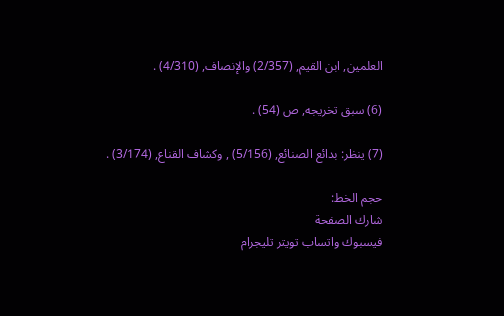العلمين, ابن القيم, (2/357) والإنصاف, (4/310) .

(6) سبق تخريجه, ص (54) .

(7) ينظر: بدائع الصنائع, (5/156) , وكشاف القناع, (3/174) .

حجم الخط:
شارك الصفحة
فيسبوك واتساب تويتر تليجرام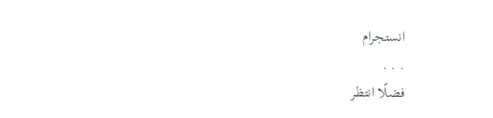انستجرام
. . .
فضلًا انتظر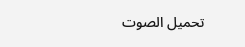تحميل الصوت